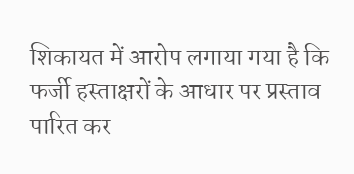शिकायत में आरोप लगाया गया है कि फर्जी हस्ताक्षरों के आधार पर प्रस्ताव पारित कर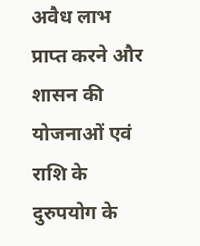अवैध लाभ प्राप्त करने और शासन की योजनाओं एवं राशि के दुरुपयोग के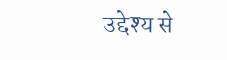उद्देश्य से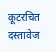कूटरचित दस्तावेज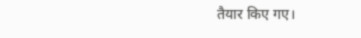तैयार किए गए।